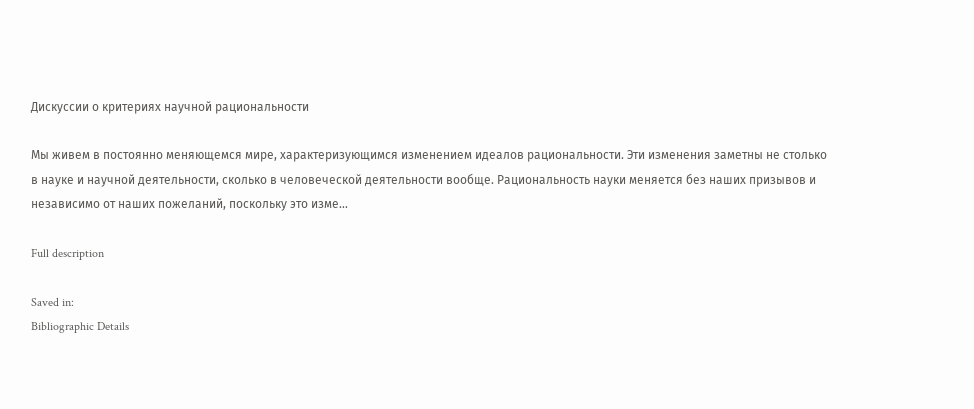Дискуссии о критериях научной рациональности

Мы живем в постоянно меняющемся мире, характеризующимся изменением идеалов рациональности. Эти изменения заметны не столько в науке и научной деятельности, сколько в человеческой деятельности вообще. Рациональность науки меняется без наших призывов и независимо от наших пожеланий, поскольку это изме...

Full description

Saved in:
Bibliographic Details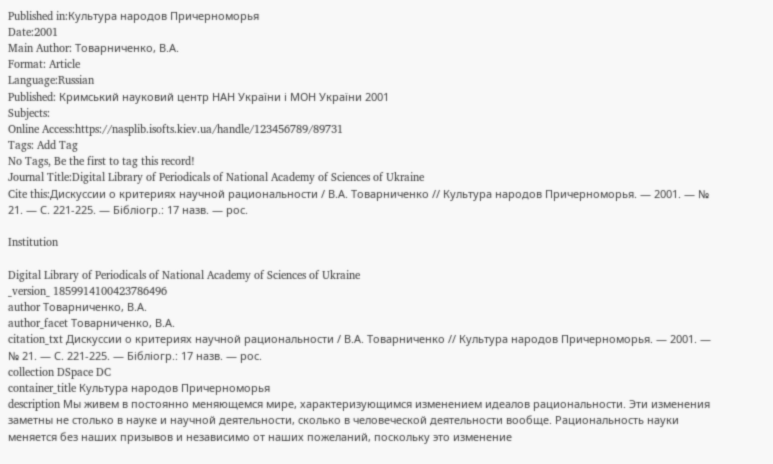Published in:Культура народов Причерноморья
Date:2001
Main Author: Товарниченко, В.А.
Format: Article
Language:Russian
Published: Кримський науковий центр НАН України і МОН України 2001
Subjects:
Online Access:https://nasplib.isofts.kiev.ua/handle/123456789/89731
Tags: Add Tag
No Tags, Be the first to tag this record!
Journal Title:Digital Library of Periodicals of National Academy of Sciences of Ukraine
Cite this:Дискуссии о критериях научной рациональности / В.А. Товарниченко // Культура народов Причерноморья. — 2001. — № 21. — С. 221-225. — Бібліогр.: 17 назв. — рос.

Institution

Digital Library of Periodicals of National Academy of Sciences of Ukraine
_version_ 1859914100423786496
author Товарниченко, В.А.
author_facet Товарниченко, В.А.
citation_txt Дискуссии о критериях научной рациональности / В.А. Товарниченко // Культура народов Причерноморья. — 2001. — № 21. — С. 221-225. — Бібліогр.: 17 назв. — рос.
collection DSpace DC
container_title Культура народов Причерноморья
description Мы живем в постоянно меняющемся мире, характеризующимся изменением идеалов рациональности. Эти изменения заметны не столько в науке и научной деятельности, сколько в человеческой деятельности вообще. Рациональность науки меняется без наших призывов и независимо от наших пожеланий, поскольку это изменение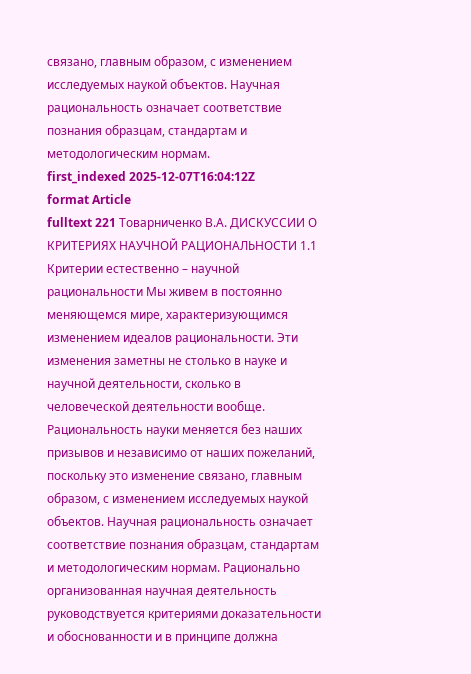связано, главным образом, с изменением исследуемых наукой объектов. Научная рациональность означает соответствие познания образцам, стандартам и методологическим нормам.
first_indexed 2025-12-07T16:04:12Z
format Article
fulltext 221 Товарниченко В.А. ДИСКУССИИ О КРИТЕРИЯХ НАУЧНОЙ РАЦИОНАЛЬНОСТИ 1.1 Критерии естественно – научной рациональности Мы живем в постоянно меняющемся мире, характеризующимся изменением идеалов рациональности. Эти изменения заметны не столько в науке и научной деятельности, сколько в человеческой деятельности вообще. Рациональность науки меняется без наших призывов и независимо от наших пожеланий, поскольку это изменение связано, главным образом, с изменением исследуемых наукой объектов. Научная рациональность означает соответствие познания образцам, стандартам и методологическим нормам. Рационально организованная научная деятельность руководствуется критериями доказательности и обоснованности и в принципе должна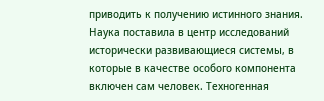приводить к получению истинного знания. Наука поставила в центр исследований исторически развивающиеся системы, в которые в качестве особого компонента включен сам человек. Техногенная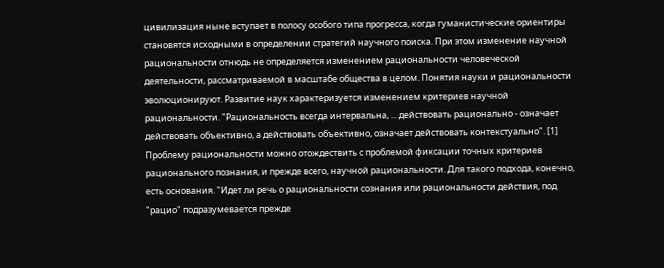цивилизация ныне вступает в полосу особого типа прогресса, когда гуманистические ориентиры становятся исходными в определении стратегий научного поиска. При этом изменение научной рациональности отнюдь не определяется изменением рациональности человеческой деятельности, рассматриваемой в масштабе общества в целом. Понятия науки и рациональности эволюционируют. Развитие наук характеризуется изменением критериев научной рациональности. "Рациональность всегда интервальна, ... действовать рационально - означает действовать объективно, а действовать объективно, означает действовать контекстуально". [1] Проблему рациональности можно отождествить с проблемой фиксации точных критериев рационального познания, и прежде всего, научной рациональности. Для такого подхода, конечно, есть основания. "Идет ли речь о рациональности сознания или рациональности действия, под "рацио" подразумевается прежде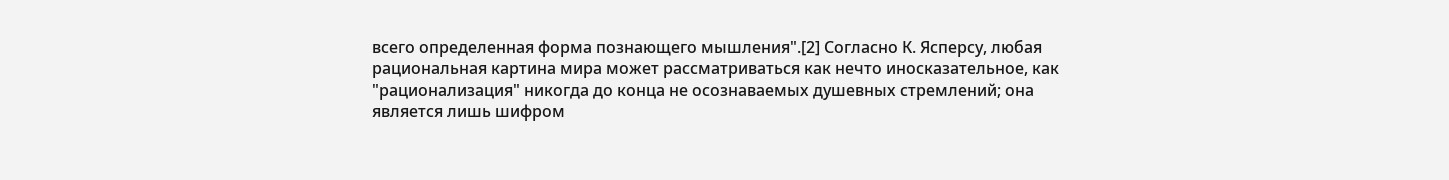всего определенная форма познающего мышления".[2] Согласно К. Ясперсу, любая рациональная картина мира может рассматриваться как нечто иносказательное, как "рационализация" никогда до конца не осознаваемых душевных стремлений; она является лишь шифром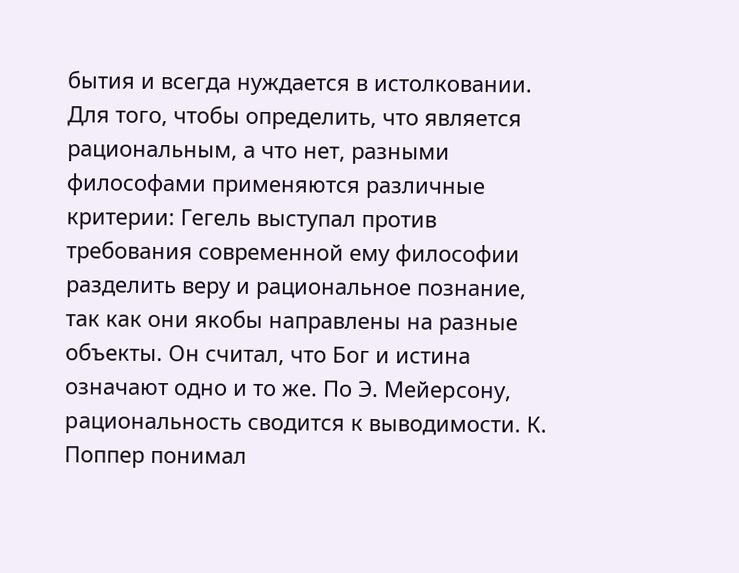бытия и всегда нуждается в истолковании. Для того, чтобы определить, что является рациональным, а что нет, разными философами применяются различные критерии: Гегель выступал против требования современной ему философии разделить веру и рациональное познание, так как они якобы направлены на разные объекты. Он считал, что Бог и истина означают одно и то же. По Э. Мейеpсону, pациональность сводится к выводимости. К. Поппер понимал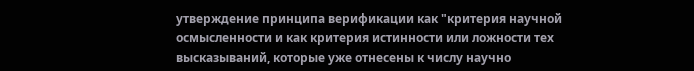утверждение принципа верификации как "критерия научной осмысленности и как критерия истинности или ложности тех высказываний, которые уже отнесены к числу научно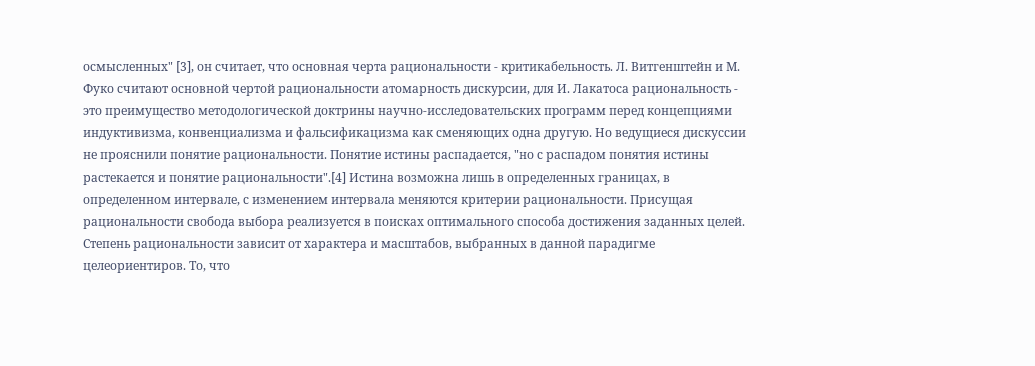осмысленных" [3], он считает, что основная черта рациональности - кpитикабельность. Л. Витгенштейн и М. Фуко считают основной чертой рациональности атомарность дискуpсии, для И. Лакатоса рациональность - это преимущество методологической доктрины научно-исследовательских пpогpамм перед концепциями индуктивизма, конвенциализма и фальсификацизма как сменяющих одна другую. Но ведущиеся дискуссии не прояснили понятие рациональности. Понятие истины распадается, "но с распадом понятия истины растекается и понятие рациональности".[4] Истина возможна лишь в определенных границах, в определенном интервале, с изменением интервала меняются критерии рациональности. Присущая рациональности свобода выбора реализуется в поисках оптимального способа достижения заданных целей. Степень рациональности зависит от характера и масштабов, выбранных в данной парадигме целеориентиров. То, что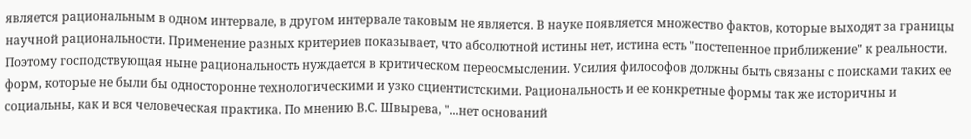является рациональным в одном интервале, в другом интервале таковым не является. В науке появляется множество фактов, которые выходят за границы научной рациональности. Применение разных критериев показывает, что абсолютной истины нет, истина есть "постепенное приближение" к реальности. Поэтому господствующая ныне рациональность нуждается в критическом переосмыслении. Усилия философов должны быть связаны с поисками таких ее форм, которые не были бы односторонне технологическими и узко сциентистскими. Рациональность и ее конкретные формы так же историчны и социальны, как и вся человеческая практика. По мнению В.С. Швырева, "...нет оснований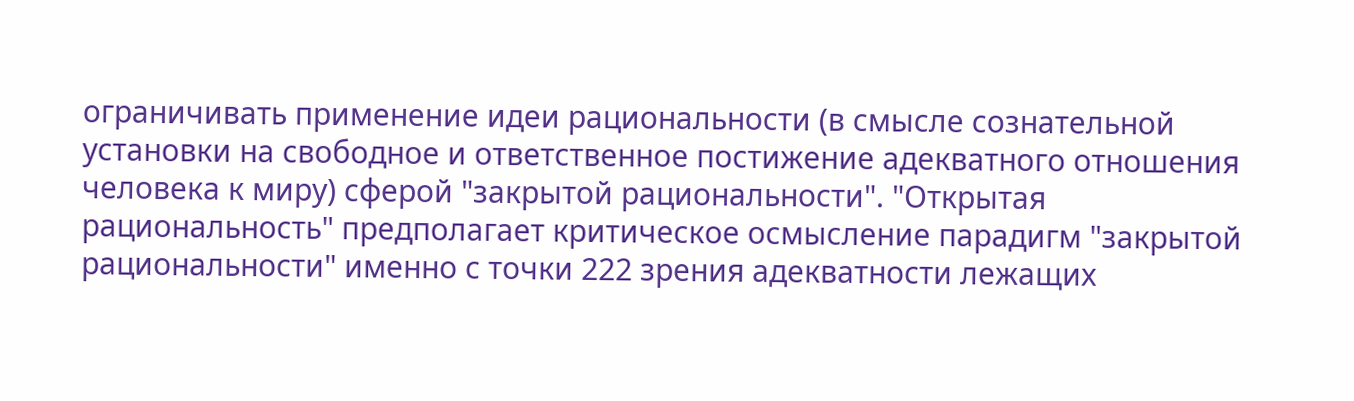ограничивать применение идеи рациональности (в смысле сознательной установки на свободное и ответственное постижение адекватного отношения человека к миру) сферой "закрытой рациональности". "Открытая рациональность" предполагает критическое осмысление парадигм "закрытой рациональности" именно с точки 222 зрения адекватности лежащих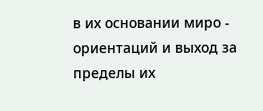в их основании миро - ориентаций и выход за пределы их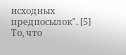исходных предпосылок". [5] То, что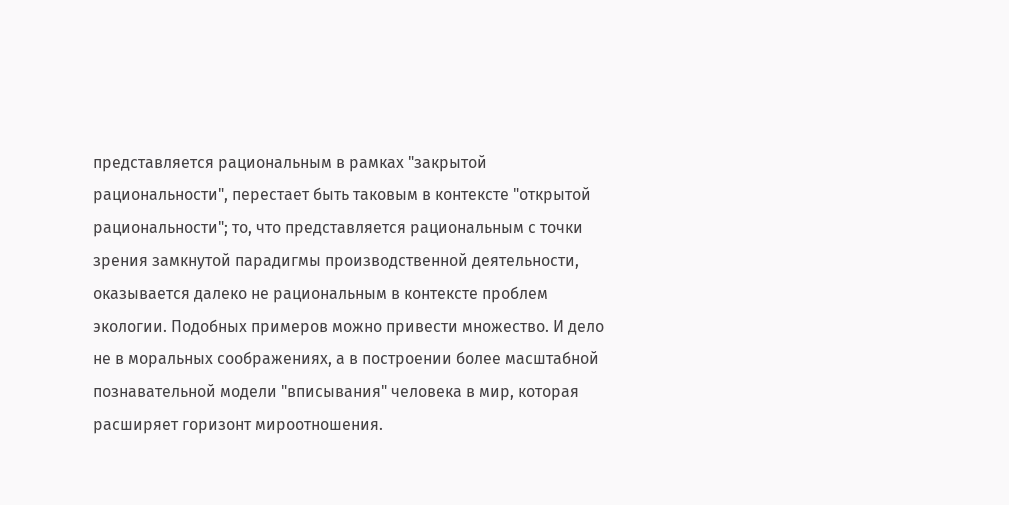представляется рациональным в рамках "закрытой рациональности", перестает быть таковым в контексте "открытой рациональности"; то, что представляется рациональным с точки зрения замкнутой парадигмы производственной деятельности, оказывается далеко не рациональным в контексте проблем экологии. Подобных примеров можно привести множество. И дело не в моральных соображениях, а в построении более масштабной познавательной модели "вписывания" человека в мир, которая расширяет горизонт мироотношения.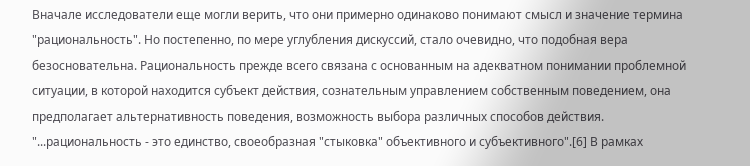Вначале исследователи еще могли верить, что они примерно одинаково понимают смысл и значение термина "рациональность". Но постепенно, по мере углубления дискуссий, стало очевидно, что подобная вера безосновательна. Рациональность прежде всего связана с основанным на адекватном понимании проблемной ситуации, в которой находится субъект действия, сознательным управлением собственным поведением, она предполагает альтернативность поведения, возможность выбора различных способов действия. "...рациональность - это единство, своеобразная "стыковка" объективного и субъективного".[6] В рамках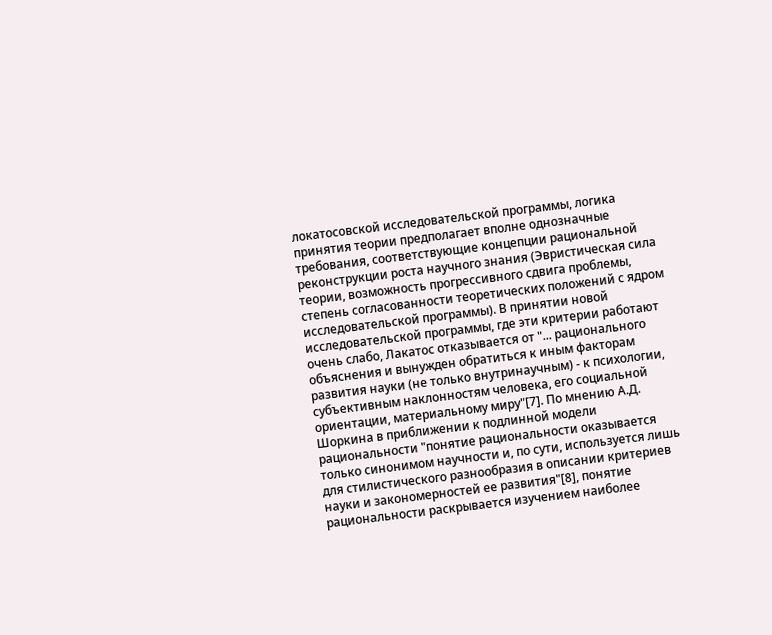локатосовской исследовательской программы, логика принятия теории предполагает вполне однозначные требования, соответствующие концепции рациональной реконструкции роста научного знания (Эвристическая сила теории, возможность прогрессивного сдвига проблемы, степень согласованности теоретических положений с ядром исследовательской программы). В принятии новой исследовательской программы, где эти критерии работают очень слабо, Лакатос отказывается от "... рационального объяснения и вынужден обратиться к иным факторам развития науки (не только внутринаучным) - к психологии, субъективным наклонностям человека, его социальной ориентации, материальному миру"[7]. По мнению А.Д. Шоркина в приближении к подлинной модели рациональности "понятие рациональности оказывается только синонимом научности и, по сути, используется лишь для стилистического разнообразия в описании критериев науки и закономерностей ее развития"[8], понятие рациональности раскрывается изучением наиболее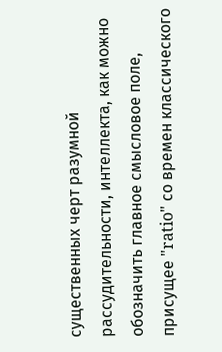существенных черт разумной рассудительности, интеллекта, как можно обозначить главное смысловое поле, присущее "ratio" со времен классического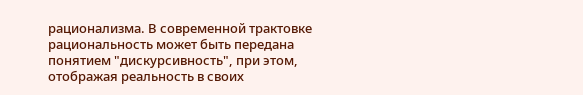рационализма. В современной трактовке рациональность может быть передана понятием "дискуpсивность", при этом, отобpажая pеальность в своих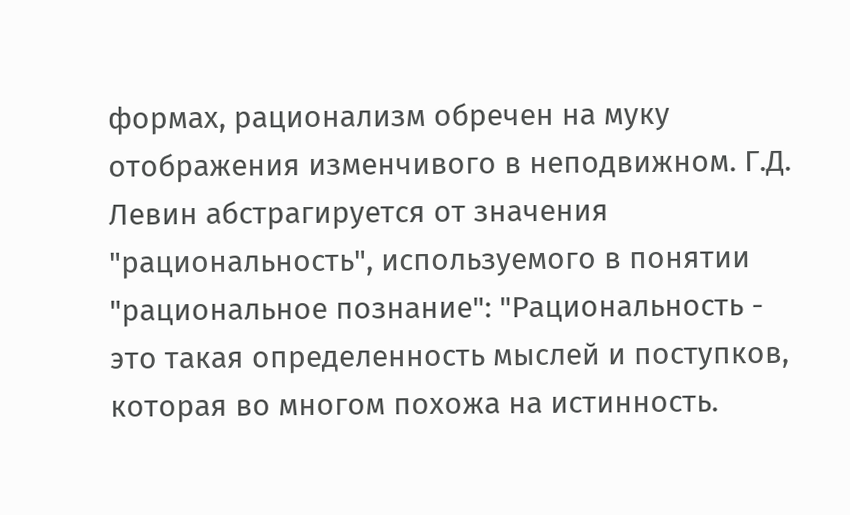формах, рационализм обречен на муку отображения изменчивого в неподвижном. Г.Д. Левин абстрагируется от значения "рациональность", используемого в понятии "рациональное познание": "Рациональность - это такая определенность мыслей и поступков, которая во многом похожа на истинность.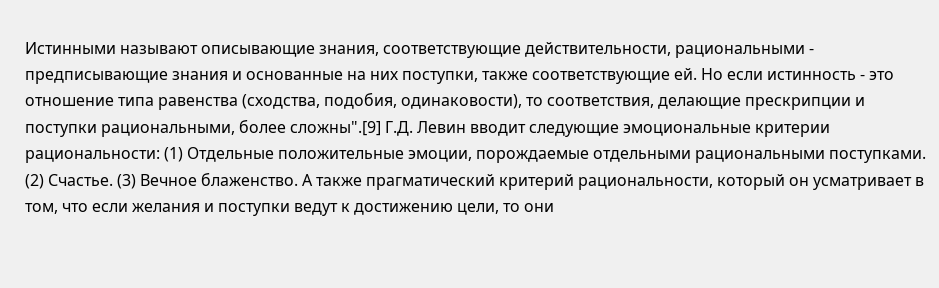Истинными называют описывающие знания, соответствующие действительности, рациональными - предписывающие знания и основанные на них поступки, также соответствующие ей. Но если истинность - это отношение типа равенства (сходства, подобия, одинаковости), то соответствия, делающие прескрипции и поступки рациональными, более сложны".[9] Г.Д. Левин вводит следующие эмоциональные критерии рациональности: (1) Отдельные положительные эмоции, порождаемые отдельными рациональными поступками. (2) Счастье. (3) Вечное блаженство. А также прагматический критерий рациональности, который он усматривает в том, что если желания и поступки ведут к достижению цели, то они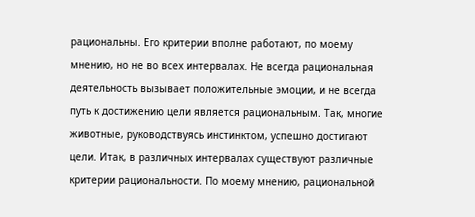рациональны. Его критерии вполне работают, по моему мнению, но не во всех интервалах. Не всегда рациональная деятельность вызывает положительные эмоции, и не всегда путь к достижению цели является рациональным. Так, многие животные, руководствуясь инстинктом, успешно достигают цели. Итак, в различных интервалах существуют различные критерии рациональности. По моему мнению, рациональной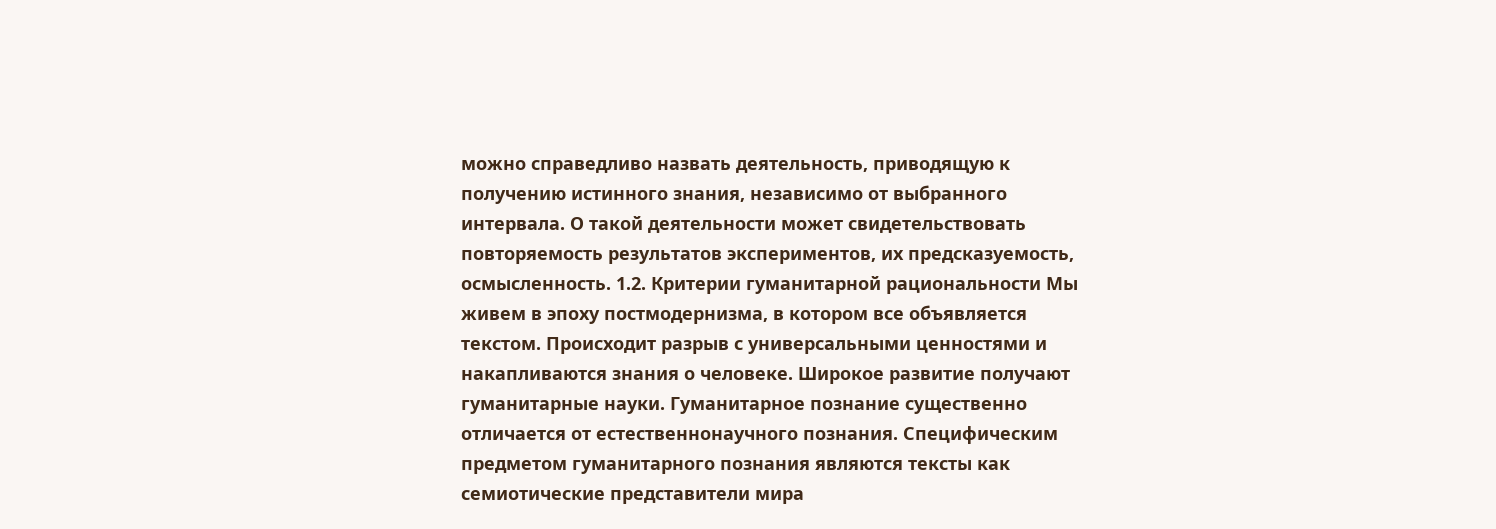можно справедливо назвать деятельность, приводящую к получению истинного знания, независимо от выбранного интервала. О такой деятельности может свидетельствовать повторяемость результатов экспериментов, их предсказуемость, осмысленность. 1.2. Критерии гуманитарной рациональности Мы живем в эпоху постмодернизма, в котором все объявляется текстом. Происходит разрыв с универсальными ценностями и накапливаются знания о человеке. Широкое развитие получают гуманитарные науки. Гуманитарное познание существенно отличается от естественнонаучного познания. Специфическим предметом гуманитарного познания являются тексты как семиотические представители мира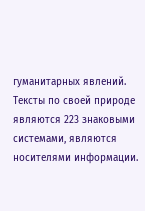гуманитарных явлений. Тексты по своей природе являются 223 знаковыми системами, являются носителями информации.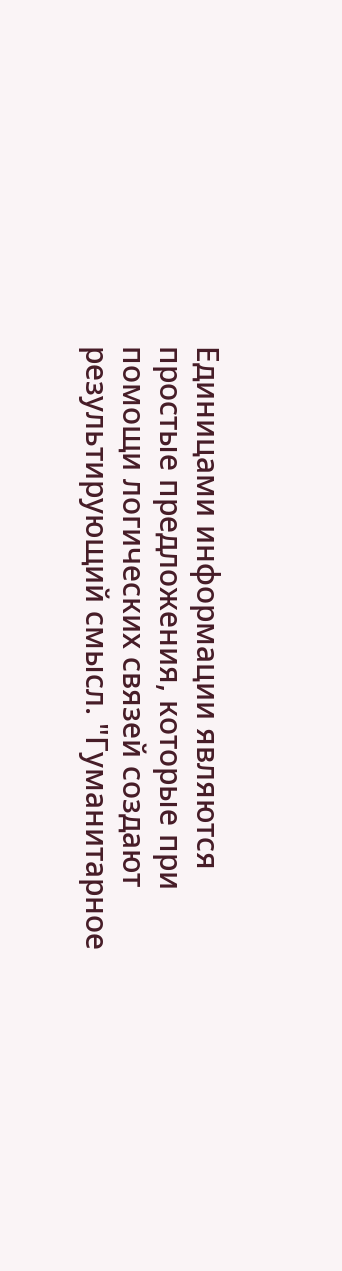Единицами информации являются простые предложения, которые при помощи логических связей создают результирующий смысл. "Гуманитарное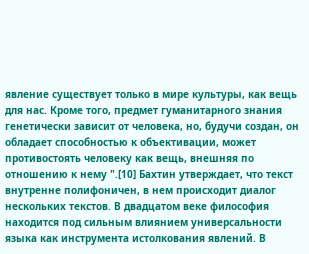явление существует только в мире культуры, как вещь для нас. Кроме того, предмет гуманитарного знания генетически зависит от человека, но, будучи создан, он обладает способностью к объективации, может противостоять человеку как вещь, внешняя по отношению к нему ".[10] Бахтин утверждает, что текст внутренне полифоничен, в нем происходит диалог нескольких текстов. В двадцатом веке философия находится под сильным влиянием универсальности языка как инструмента истолкования явлений. В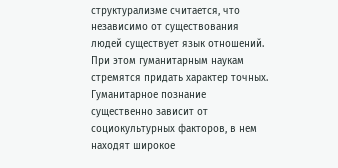структурализме считается, что независимо от существования людей существует язык отношений. При этом гуманитарным наукам стремятся придать характер точных. Гуманитарное познание существенно зависит от социокультурных факторов, в нем находят широкое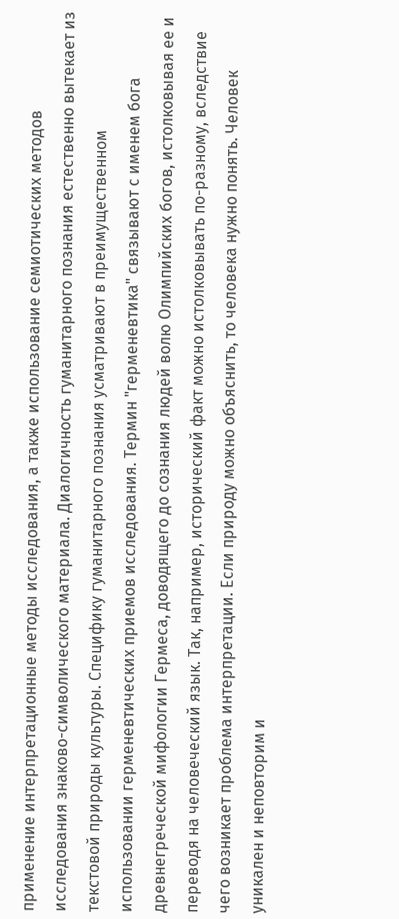применение интерпретационные методы исследования, а также использование семиотических методов исследования знаково-символического материала. Диалогичность гуманитарного познания естественно вытекает из текстовой природы культуры. Специфику гуманитарного познания усматривают в преимущественном использовании герменевтических приемов исследования. Термин "герменевтика" связывают с именем бога древнегреческой мифологии Гермеса, доводящего до сознания людей волю Олимпийских богов, истолковывая ее и переводя на человеческий язык. Так, например, исторический факт можно истолковывать по-разному, вследствие чего возникает проблема интерпретации. Если природу можно объяснить, то человека нужно понять. Человек уникален и неповторим и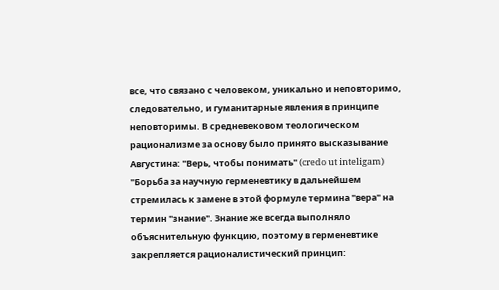все, что связано с человеком, уникально и неповторимо, следовательно, и гуманитарные явления в принципе неповторимы. В средневековом теологическом рационализме за основу было принято высказывание Августина: "Верь, чтобы понимать" (credo ut inteligam) "Борьба за научную герменевтику в дальнейшем стремилась к замене в этой формуле термина "вера" на термин "знание". Знание же всегда выполняло объяснительную функцию, поэтому в герменевтике закрепляется рационалистический принцип: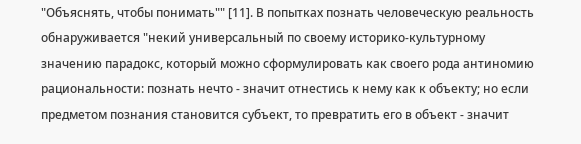"Объяснять, чтобы понимать"" [11]. В попытках познать человеческую реальность обнаруживается "некий универсальный по своему историко-культурному значению парадокс, который можно сформулировать как своего рода антиномию рациональности: познать нечто - значит отнестись к нему как к объекту; но если предметом познания становится субъект, то превратить его в объект - значит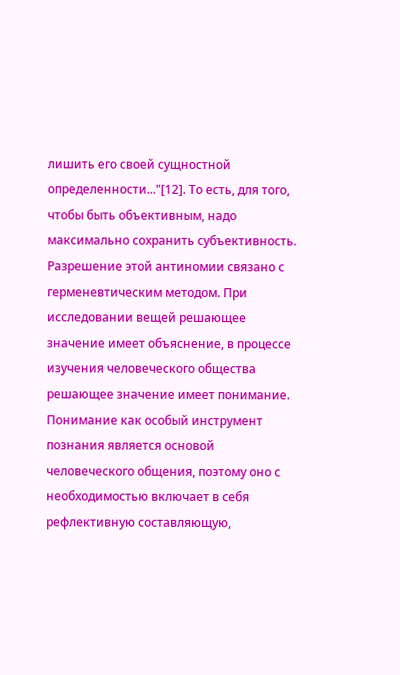лишить его своей сущностной определенности..."[12]. То есть, для того, чтобы быть объективным, надо максимально сохранить субъективность. Разрешение этой антиномии связано с герменевтическим методом. При исследовании вещей решающее значение имеет объяснение, в процессе изучения человеческого общества решающее значение имеет понимание. Понимание как особый инструмент познания является основой человеческого общения, поэтому оно с необходимостью включает в себя рефлективную составляющую,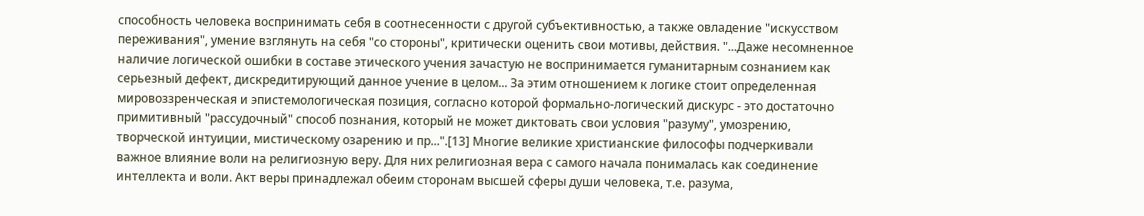способность человека воспринимать себя в соотнесенности с другой субъективностью, а также овладение "искусством переживания", умение взглянуть на себя "со стороны", критически оценить свои мотивы, действия. "...Даже несомненное наличие логической ошибки в составе этического учения зачастую не воспринимается гуманитарным сознанием как серьезный дефект, дискредитирующий данное учение в целом... За этим отношением к логике стоит определенная мировоззренческая и эпистемологическая позиция, согласно которой формально-логический дискурс - это достаточно примитивный "рассудочный" способ познания, который не может диктовать свои условия "разуму", умозрению, творческой интуиции, мистическому озарению и пр...".[13] Многие великие христианские философы подчеркивали важное влияние воли на религиозную веру. Для них религиозная вера с самого начала понималась как соединение интеллекта и воли. Акт веры принадлежал обеим сторонам высшей сферы души человека, т.е. разума,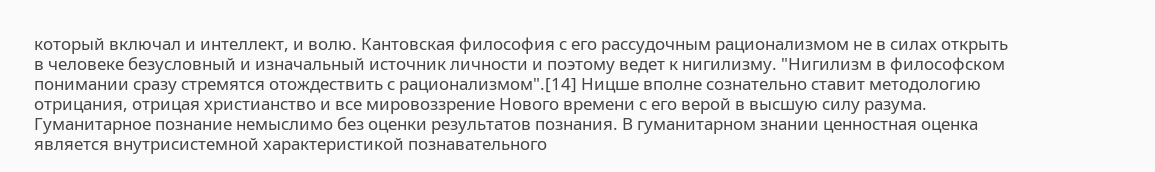который включал и интеллект, и волю. Кантовская философия с его рассудочным рационализмом не в силах открыть в человеке безусловный и изначальный источник личности и поэтому ведет к нигилизму. "Нигилизм в философском понимании сразу стремятся отождествить с рационализмом".[14] Ницше вполне сознательно ставит методологию отрицания, отрицая христианство и все мировоззрение Нового времени с его верой в высшую силу разума. Гуманитарное познание немыслимо без оценки результатов познания. В гуманитарном знании ценностная оценка является внутрисистемной характеристикой познавательного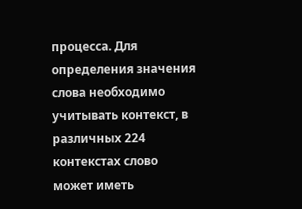процесса. Для определения значения слова необходимо учитывать контекст, в различных 224 контекстах слово может иметь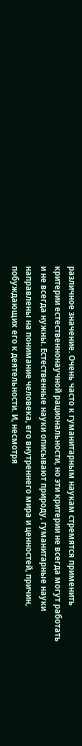различное значение. Очень часто к гуманитарным наукам стремятся применить критерии естественнонаучной рациональности, но эти критерии не всегда могут работать и не всегда нужны. Естественные науки описывают природу, гуманитарные науки направлены на понимание человека, его внутреннего мира и ценностей, причин, побуждающих его к деятельности. И, несмотря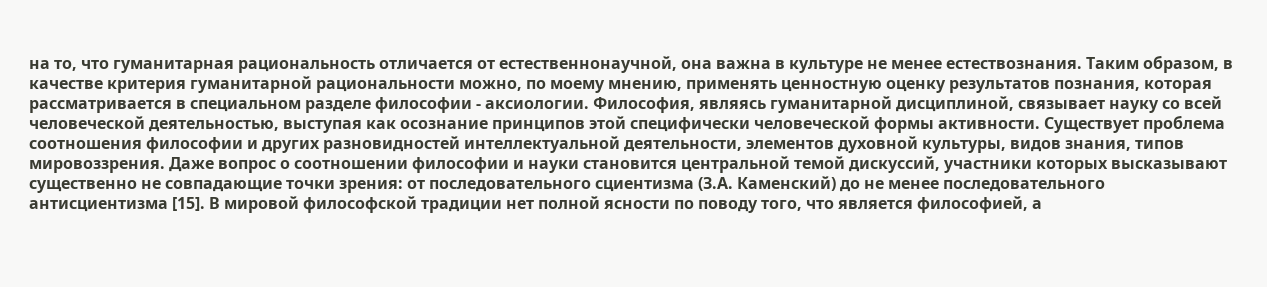на то, что гуманитарная рациональность отличается от естественнонаучной, она важна в культуре не менее естествознания. Таким образом, в качестве критерия гуманитарной рациональности можно, по моему мнению, применять ценностную оценку результатов познания, которая рассматривается в специальном разделе философии - аксиологии. Философия, являясь гуманитарной дисциплиной, связывает науку со всей человеческой деятельностью, выступая как осознание принципов этой специфически человеческой формы активности. Существует проблема соотношения философии и других разновидностей интеллектуальной деятельности, элементов духовной культуры, видов знания, типов мировоззрения. Даже вопрос о соотношении философии и науки становится центральной темой дискуссий, участники которых высказывают существенно не совпадающие точки зрения: от последовательного сциентизма (З.А. Каменский) до не менее последовательного антисциентизма [15]. В мировой философской традиции нет полной ясности по поводу того, что является философией, а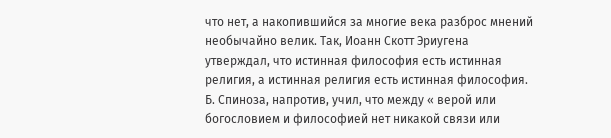что нет, а накопившийся за многие века разброс мнений необычайно велик. Так, Иоанн Скотт Эриугена утверждал, что истинная философия есть истинная религия, а истинная религия есть истинная философия. Б. Спиноза, напротив, учил, что между « верой или богословием и философией нет никакой связи или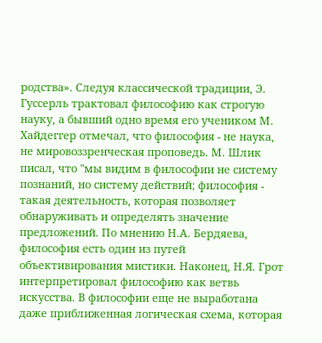родства». Следуя классической традиции, Э. Гуссерль трактовал философию как строгую науку, а бывший одно время его учеником М. Хайдеггер отмечал, что философия - не наука, не мировоззренческая проповедь. М. Шлик писал, что "мы видим в философии не систему познаний, но систему действий; философия - такая деятельность, которая позволяет обнаруживать и определять значение предложений. По мнению Н.А. Бердяева, философия есть один из путей объективирования мистики. Наконец, Н.Я. Грот интерпретировал философию как ветвь искусства. В философии еще не выработана даже приближенная логическая схема, которая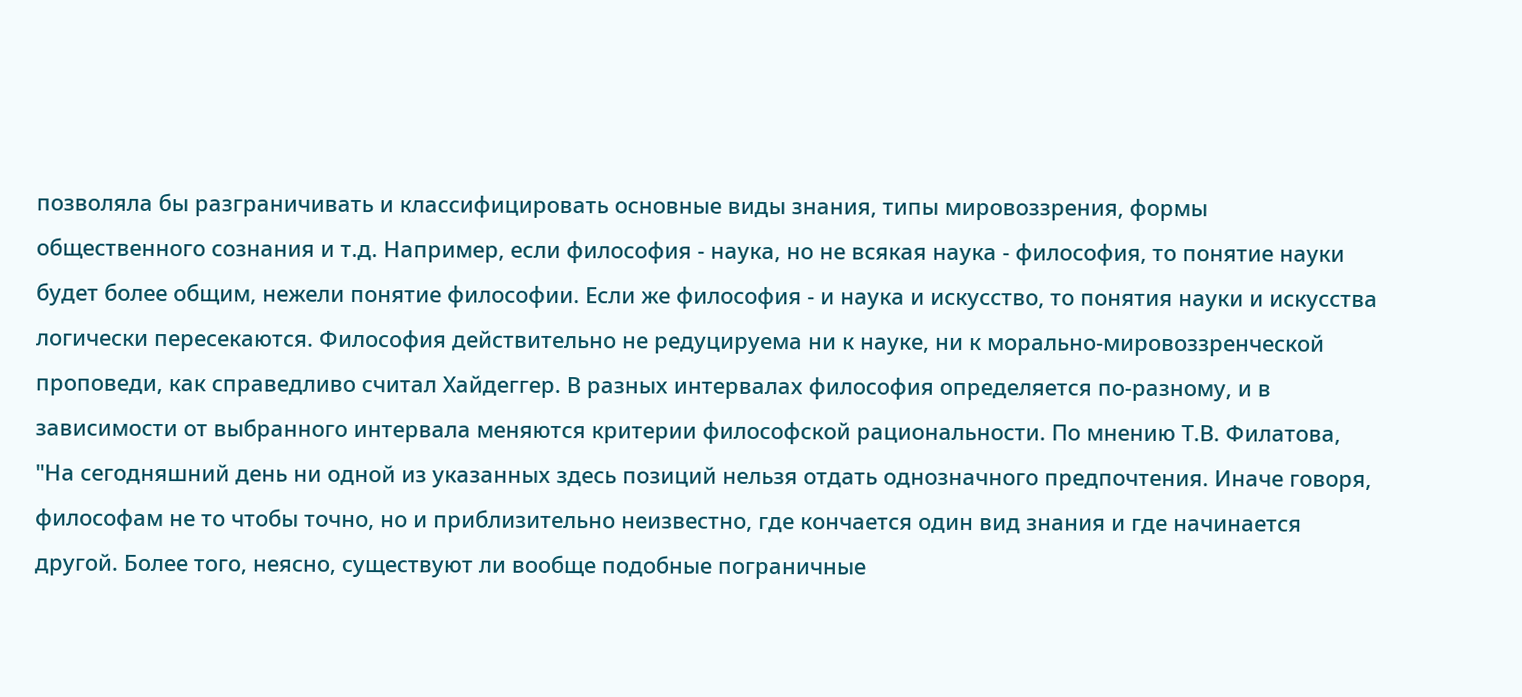позволяла бы разграничивать и классифицировать основные виды знания, типы мировоззрения, формы общественного сознания и т.д. Например, если философия - наука, но не всякая наука - философия, то понятие науки будет более общим, нежели понятие философии. Если же философия - и наука и искусство, то понятия науки и искусства логически пересекаются. Философия действительно не редуцируема ни к науке, ни к морально-мировоззренческой проповеди, как справедливо считал Хайдеггер. В разных интервалах философия определяется по-разному, и в зависимости от выбранного интервала меняются критерии философской рациональности. По мнению Т.В. Филатова, "На сегодняшний день ни одной из указанных здесь позиций нельзя отдать однозначного предпочтения. Иначе говоря, философам не то чтобы точно, но и приблизительно неизвестно, где кончается один вид знания и где начинается другой. Более того, неясно, существуют ли вообще подобные пограничные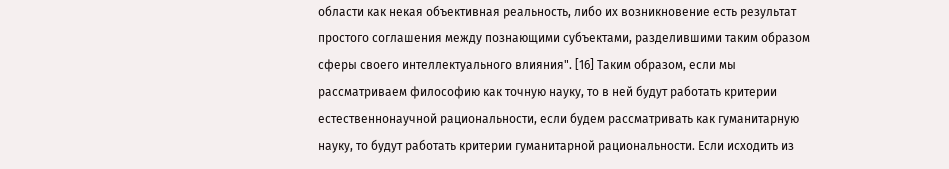области как некая объективная реальность, либо их возникновение есть результат простого соглашения между познающими субъектами, разделившими таким образом сферы своего интеллектуального влияния". [16] Таким образом, если мы рассматриваем философию как точную науку, то в ней будут работать критерии естественнонаучной рациональности, если будем рассматривать как гуманитарную науку, то будут работать критерии гуманитарной рациональности. Если исходить из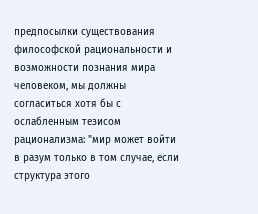предпосылки существования философской рациональности и возможности познания мира человеком, мы должны согласиться хотя бы с ослабленным тезисом рационализма: "мир может войти в разум только в том случае, если структура этого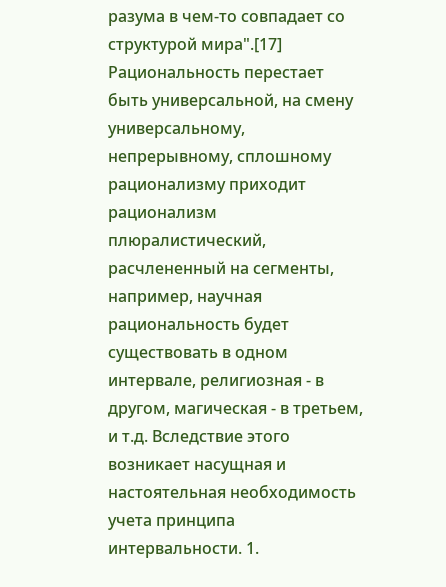разума в чем-то совпадает со структурой мира".[17] Рациональность перестает быть универсальной, на смену универсальному, непрерывному, сплошному рационализму приходит рационализм плюралистический, расчлененный на сегменты, например, научная рациональность будет существовать в одном интервале, религиозная - в другом, магическая - в третьем, и т.д. Вследствие этого возникает насущная и настоятельная необходимость учета принципа интервальности. 1.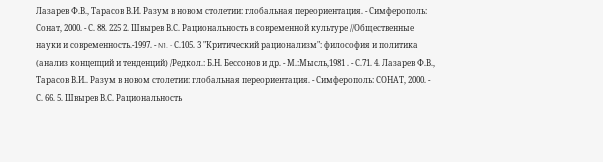Лазарев Ф.В., Тарасов В.И. Разум в новом столетии: глобальная переориентация. - Симферополь: Сонат, 2000. - С. 88. 225 2. Швырев В.С. Рациональность в современной культуре //Общественные науки и современность.-1997. - N1. - С.105. 3 "Критический рационализм": философия и политика (анализ концепций и тенденций) /Редкол.: Б.Н. Бессонов и др. - М.:Мысль,1981 . - С.71. 4. Лазарев Ф.В., Тарасов В.И.. Разум в новом столетии: глобальная переориентация. - Симферополь: СОНАТ, 2000. - С. 66. 5. Швырев В.С. Рациональность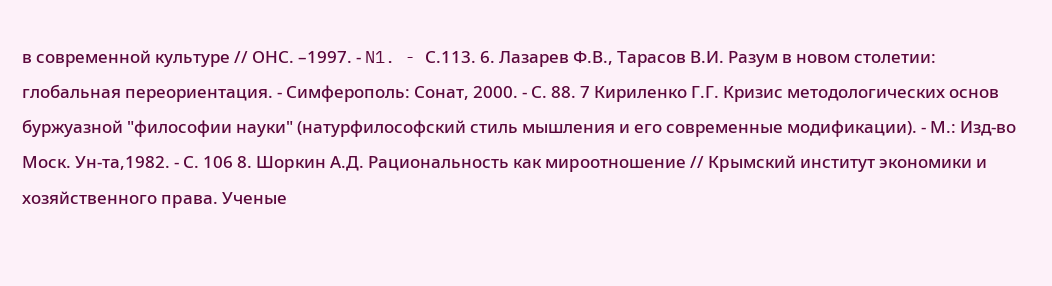в современной культуре // ОНС. –1997. - N1. - С.113. 6. Лазарев Ф.В., Тарасов В.И. Разум в новом столетии: глобальная переориентация. - Симферополь: Сонат, 2000. - С. 88. 7 Кириленко Г.Г. Кризис методологических основ буржуазной "философии науки" (натурфилософский стиль мышления и его современные модификации). - М.: Изд-во Моск. Ун-та,1982. - С. 106 8. Шоpкин А.Д. Рациональность как миpоотношение // Кpымский институт экономики и хозяйственного пpава. Ученые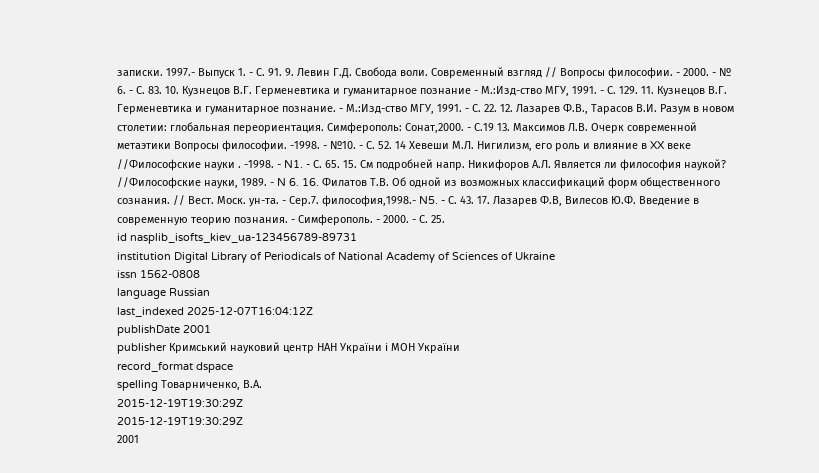записки. 1997.- Выпуск 1. - С. 91. 9. Левин Г.Д. Свобода воли. Современный взгляд // Вопросы философии. - 2000. - № 6. - С. 83. 10. Кузнецов В.Г. Герменевтика и гуманитарное познание - М.:Изд-ство МГУ, 1991. - С. 129. 11. Кузнецов В.Г. Герменевтика и гуманитарное познание. - М.:Изд-ство МГУ, 1991. - С. 22. 12. Лазарев Ф.В., Тарасов В.И. Разум в новом столетии: глобальная переориентация. Симферополь: Сонат,2000. - С.19 13. Максимов Л.В. Очерк современной метаэтики Вопросы философии. -1998. - №10. - С. 52. 14 Хевеши М.Л. Нигилизм, его роль и влияние в XX веке //Философские науки . -1998. - N1. - С. 65. 15. См подробней напр. Никифоров А.Л. Является ли философия наукой? //Философские науки, 1989. - N 6. 16. Филатов Т.В. Об одной из возможных классификаций форм общественного сознания. // Вест. Моск. ун-та. - Сер.7. философия,1998.- N5. - С. 43. 17. Лазарев Ф.В, Вилесов Ю.Ф. Введение в современную теорию познания. - Симферополь. - 2000. - С. 25.
id nasplib_isofts_kiev_ua-123456789-89731
institution Digital Library of Periodicals of National Academy of Sciences of Ukraine
issn 1562-0808
language Russian
last_indexed 2025-12-07T16:04:12Z
publishDate 2001
publisher Кримський науковий центр НАН України і МОН України
record_format dspace
spelling Товарниченко, В.А.
2015-12-19T19:30:29Z
2015-12-19T19:30:29Z
2001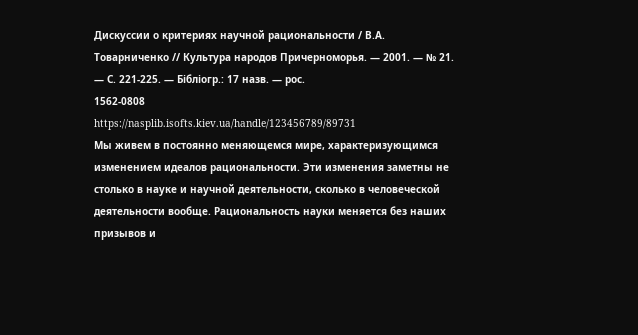Дискуссии о критериях научной рациональности / В.А. Товарниченко // Культура народов Причерноморья. — 2001. — № 21. — С. 221-225. — Бібліогр.: 17 назв. — рос.
1562-0808
https://nasplib.isofts.kiev.ua/handle/123456789/89731
Мы живем в постоянно меняющемся мире, характеризующимся изменением идеалов рациональности. Эти изменения заметны не столько в науке и научной деятельности, сколько в человеческой деятельности вообще. Рациональность науки меняется без наших призывов и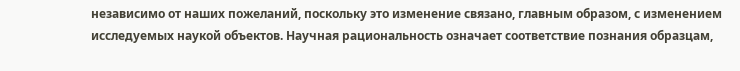независимо от наших пожеланий, поскольку это изменение связано, главным образом, с изменением исследуемых наукой объектов. Научная рациональность означает соответствие познания образцам,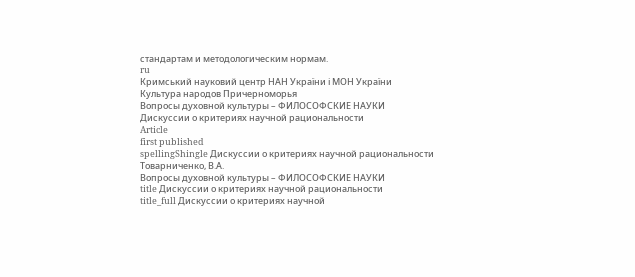стандартам и методологическим нормам.
ru
Кримський науковий центр НАН України і МОН України
Культура народов Причерноморья
Вопросы духовной культуры – ФИЛОСОФСКИЕ НАУКИ
Дискуссии о критериях научной рациональности
Article
first published
spellingShingle Дискуссии о критериях научной рациональности
Товарниченко, В.А.
Вопросы духовной культуры – ФИЛОСОФСКИЕ НАУКИ
title Дискуссии о критериях научной рациональности
title_full Дискуссии о критериях научной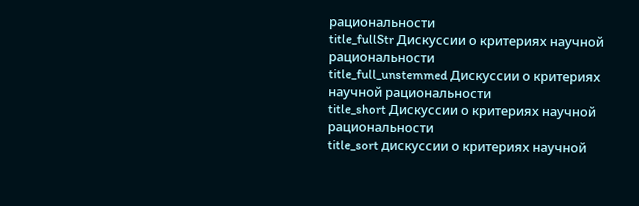рациональности
title_fullStr Дискуссии о критериях научной рациональности
title_full_unstemmed Дискуссии о критериях научной рациональности
title_short Дискуссии о критериях научной рациональности
title_sort дискуссии о критериях научной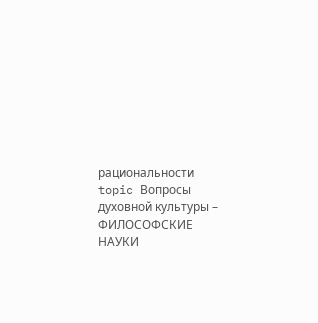рациональности
topic Вопросы духовной культуры – ФИЛОСОФСКИЕ НАУКИ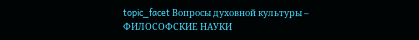topic_facet Вопросы духовной культуры – ФИЛОСОФСКИЕ НАУКИ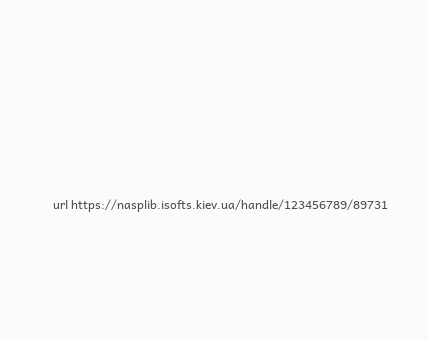url https://nasplib.isofts.kiev.ua/handle/123456789/89731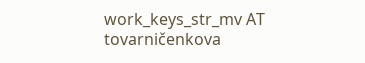work_keys_str_mv AT tovarničenkova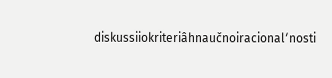diskussiiokriteriâhnaučnoiracionalʹnosti